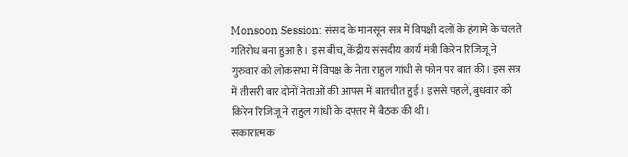Monsoon Session: संसद के मानसून सत्र में विपक्षी दलों के हंगामे के चलते गतिरोध बना हुआ है। इस बीच, केंद्रीय संसदीय कार्य मंत्री किरेन रिजिजू ने गुरुवार को लोकसभा में विपक्ष के नेता राहुल गांधी से फोन पर बात की। इस सत्र में तीसरी बार दोनों नेताओं की आपस में बातचीत हुई। इससे पहले, बुधवार को किरेन रिजिजू ने राहुल गांधी के दफ्तर में बैठक की थी।
सकारात्मक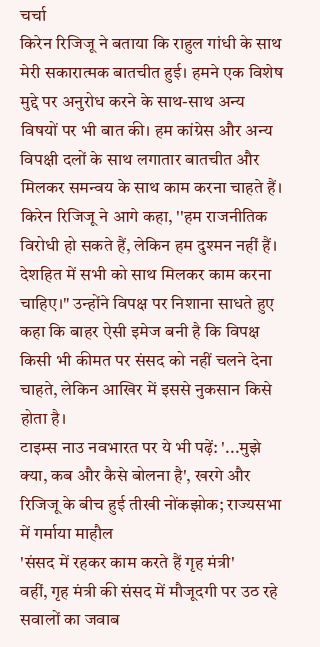चर्चा
किरेन रिजिजू ने बताया कि राहुल गांधी के साथ मेरी सकारात्मक बातचीत हुई। हमने एक विशेष मुद्दे पर अनुरोध करने के साथ-साथ अन्य विषयों पर भी बात की। हम कांग्रेस और अन्य विपक्षी दलों के साथ लगातार बातचीत और मिलकर समन्वय के साथ काम करना चाहते हैं।
किरेन रिजिजू ने आगे कहा, ''हम राजनीतिक विरोधी हो सकते हैं, लेकिन हम दुश्मन नहीं हैं। देशहित में सभी को साथ मिलकर काम करना चाहिए।" उन्होंने विपक्ष पर निशाना साधते हुए कहा कि बाहर ऐसी इमेज बनी है कि विपक्ष किसी भी कीमत पर संसद को नहीं चलने देना चाहते, लेकिन आखिर में इससे नुकसान किसे होता है।
टाइम्स नाउ नवभारत पर ये भी पढ़ें: '...मुझे क्या, कब और कैसे बोलना है', खरगे और रिजिजू के बीच हुई तीखी नोंकझोक; राज्यसभा में गर्माया माहौल
'संसद में रहकर काम करते हैं गृह मंत्री'
वहीं, गृह मंत्री की संसद में मौजूदगी पर उठ रहे सवालों का जवाब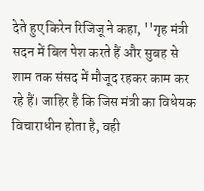देते हुए किरेन रिजिजू ने कहा, ''गृह मंत्री सदन में बिल पेश करते हैं और सुबह से शाम तक संसद में मौजूद रहकर काम कर रहे हैं। जाहिर है कि जिस मंत्री का विधेयक विचाराधीन होता है, वही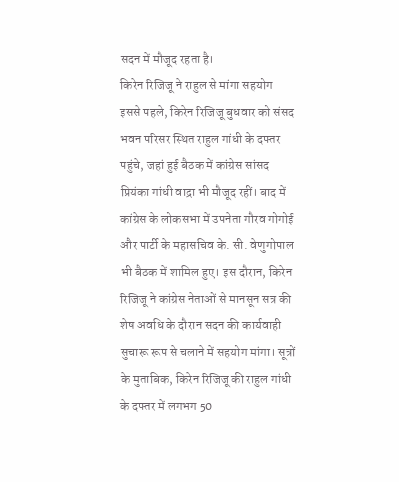सदन में मौजूद रहता है।
किरेन रिजिजू ने राहुल से मांगा सहयोग
इससे पहले, किरेन रिजिजू बुधवार को संसद भवन परिसर स्थित राहुल गांधी के दफ्तर पहुंचे, जहां हुई बैठक में कांग्रेस सांसद प्रियंका गांधी वाद्रा भी मौजूद रहीं। बाद में कांग्रेस के लोकसभा में उपनेता गौरव गोगोई और पार्टी के महासचिव के. सी. वेणुगोपाल भी बैठक में शामिल हुए। इस दौरान, किरेन रिजिजू ने कांग्रेस नेताओं से मानसून सत्र की शेष अवधि के दौरान सदन की कार्यवाही सुचारू रूप से चलाने में सहयोग मांगा। सूत्रों के मुताबिक, किरेन रिजिजू की राहुल गांधी के दफ्तर में लगभग 50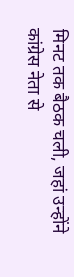मिनट तक बैठक चली, जहां उन्होंने कांग्रेस नेता से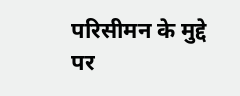परिसीमन के मुद्दे पर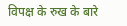विपक्ष के रुख के बारे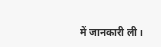में जानकारी ली।